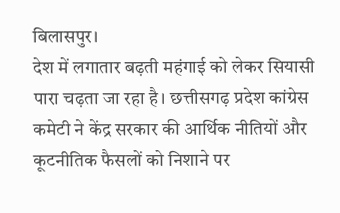बिलासपुर।
देश में लगातार बढ़ती महंगाई को लेकर सियासी पारा चढ़ता जा रहा है। छत्तीसगढ़ प्रदेश कांग्रेस कमेटी ने केंद्र सरकार की आर्थिक नीतियों और कूटनीतिक फैसलों को निशाने पर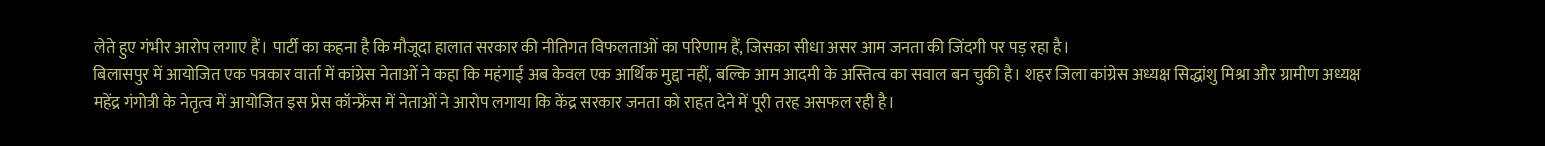लेते हुए गंभीर आरोप लगाए हैं। पार्टी का कहना है कि मौजूदा हालात सरकार की नीतिगत विफलताओं का परिणाम हैं, जिसका सीधा असर आम जनता की जिंदगी पर पड़ रहा है।
बिलासपुर में आयोजित एक पत्रकार वार्ता में कांग्रेस नेताओं ने कहा कि महंगाई अब केवल एक आर्थिक मुद्दा नहीं, बल्कि आम आदमी के अस्तित्व का सवाल बन चुकी है। शहर जिला कांग्रेस अध्यक्ष सिद्धांशु मिश्रा और ग्रामीण अध्यक्ष महेंद्र गंगोत्री के नेतृत्व में आयोजित इस प्रेस कॉन्फ्रेंस में नेताओं ने आरोप लगाया कि केंद्र सरकार जनता को राहत देने में पूरी तरह असफल रही है।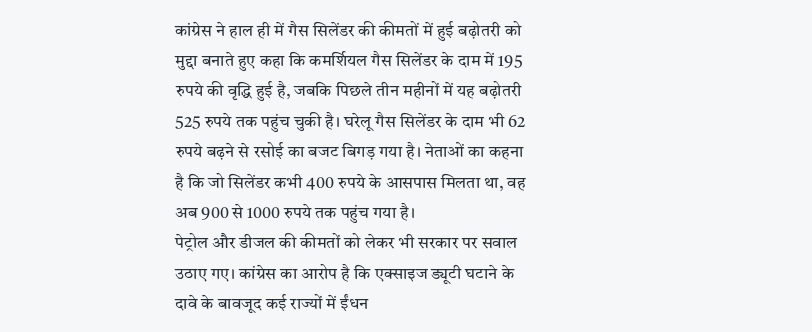कांग्रेस ने हाल ही में गैस सिलेंडर की कीमतों में हुई बढ़ोतरी को मुद्दा बनाते हुए कहा कि कमर्शियल गैस सिलेंडर के दाम में 195 रुपये की वृद्धि हुई है, जबकि पिछले तीन महीनों में यह बढ़ोतरी 525 रुपये तक पहुंच चुकी है। घरेलू गैस सिलेंडर के दाम भी 62 रुपये बढ़ने से रसोई का बजट बिगड़ गया है। नेताओं का कहना है कि जो सिलेंडर कभी 400 रुपये के आसपास मिलता था, वह अब 900 से 1000 रुपये तक पहुंच गया है।
पेट्रोल और डीजल की कीमतों को लेकर भी सरकार पर सवाल उठाए गए। कांग्रेस का आरोप है कि एक्साइज ड्यूटी घटाने के दावे के बावजूद कई राज्यों में ईंधन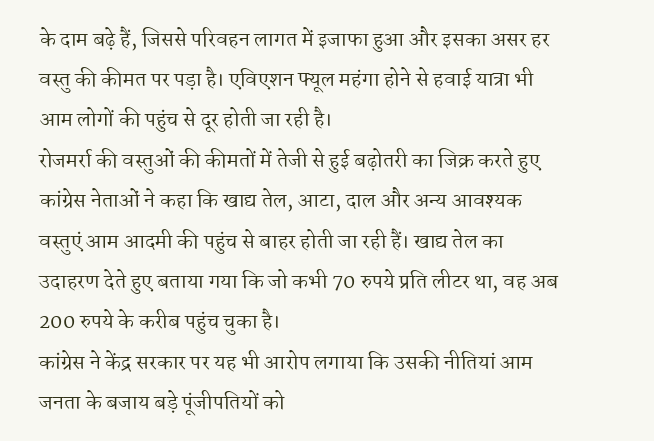के दाम बढ़े हैं, जिससे परिवहन लागत में इजाफा हुआ और इसका असर हर वस्तु की कीमत पर पड़ा है। एविएशन फ्यूल महंगा होने से हवाई यात्रा भी आम लोगों की पहुंच से दूर होती जा रही है।
रोजमर्रा की वस्तुओं की कीमतों में तेजी से हुई बढ़ोतरी का जिक्र करते हुए कांग्रेस नेताओं ने कहा कि खाद्य तेल, आटा, दाल और अन्य आवश्यक वस्तुएं आम आदमी की पहुंच से बाहर होती जा रही हैं। खाद्य तेल का उदाहरण देते हुए बताया गया कि जो कभी 70 रुपये प्रति लीटर था, वह अब 200 रुपये के करीब पहुंच चुका है।
कांग्रेस ने केंद्र सरकार पर यह भी आरोप लगाया कि उसकी नीतियां आम जनता के बजाय बड़े पूंजीपतियों को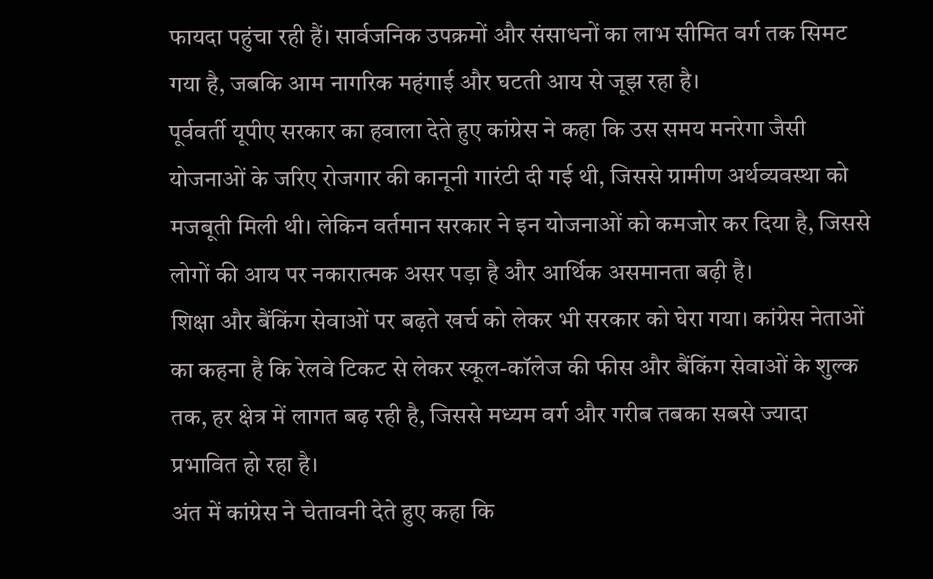फायदा पहुंचा रही हैं। सार्वजनिक उपक्रमों और संसाधनों का लाभ सीमित वर्ग तक सिमट गया है, जबकि आम नागरिक महंगाई और घटती आय से जूझ रहा है।
पूर्ववर्ती यूपीए सरकार का हवाला देते हुए कांग्रेस ने कहा कि उस समय मनरेगा जैसी योजनाओं के जरिए रोजगार की कानूनी गारंटी दी गई थी, जिससे ग्रामीण अर्थव्यवस्था को मजबूती मिली थी। लेकिन वर्तमान सरकार ने इन योजनाओं को कमजोर कर दिया है, जिससे लोगों की आय पर नकारात्मक असर पड़ा है और आर्थिक असमानता बढ़ी है।
शिक्षा और बैंकिंग सेवाओं पर बढ़ते खर्च को लेकर भी सरकार को घेरा गया। कांग्रेस नेताओं का कहना है कि रेलवे टिकट से लेकर स्कूल-कॉलेज की फीस और बैंकिंग सेवाओं के शुल्क तक, हर क्षेत्र में लागत बढ़ रही है, जिससे मध्यम वर्ग और गरीब तबका सबसे ज्यादा प्रभावित हो रहा है।
अंत में कांग्रेस ने चेतावनी देते हुए कहा कि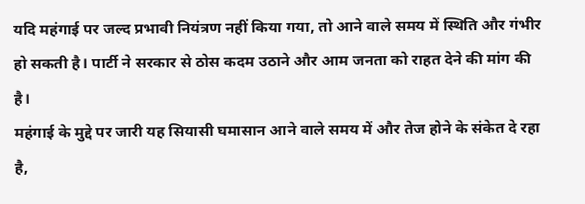यदि महंगाई पर जल्द प्रभावी नियंत्रण नहीं किया गया, तो आने वाले समय में स्थिति और गंभीर हो सकती है। पार्टी ने सरकार से ठोस कदम उठाने और आम जनता को राहत देने की मांग की है।
महंगाई के मुद्दे पर जारी यह सियासी घमासान आने वाले समय में और तेज होने के संकेत दे रहा है,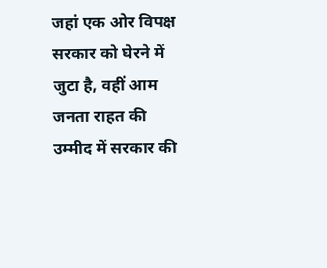जहां एक ओर विपक्ष सरकार को घेरने में जुटा है, वहीं आम जनता राहत की उम्मीद में सरकार की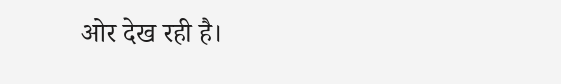ओर देख रही है।